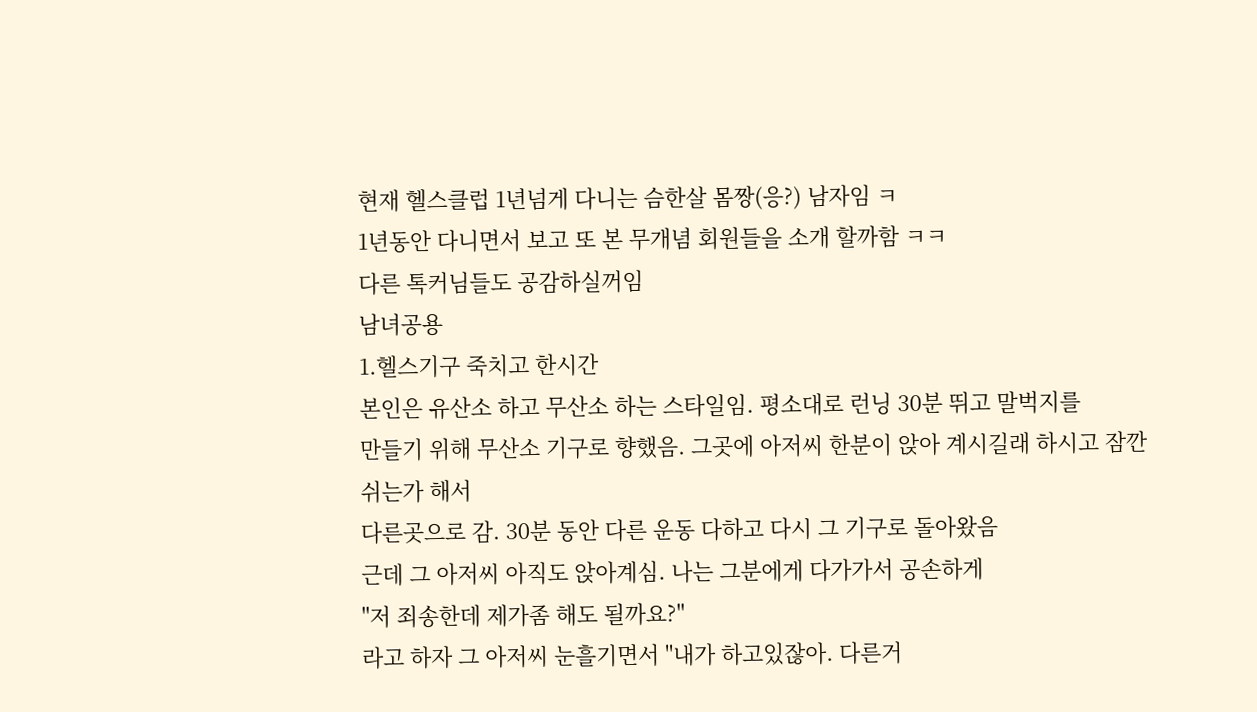현재 헬스클럽 1년넘게 다니는 슴한살 몸짱(응?) 남자임 ㅋ
1년동안 다니면서 보고 또 본 무개념 회원들을 소개 할까함 ㅋㅋ
다른 톡커님들도 공감하실꺼임
남녀공용
1.헬스기구 죽치고 한시간
본인은 유산소 하고 무산소 하는 스타일임. 평소대로 런닝 30분 뛰고 말벅지를
만들기 위해 무산소 기구로 향했음. 그곳에 아저씨 한분이 앉아 계시길래 하시고 잠깐 쉬는가 해서
다른곳으로 감. 30분 동안 다른 운동 다하고 다시 그 기구로 돌아왔음
근데 그 아저씨 아직도 앉아계심. 나는 그분에게 다가가서 공손하게
"저 죄송한데 제가좀 해도 될까요?"
라고 하자 그 아저씨 눈흘기면서 "내가 하고있잖아. 다른거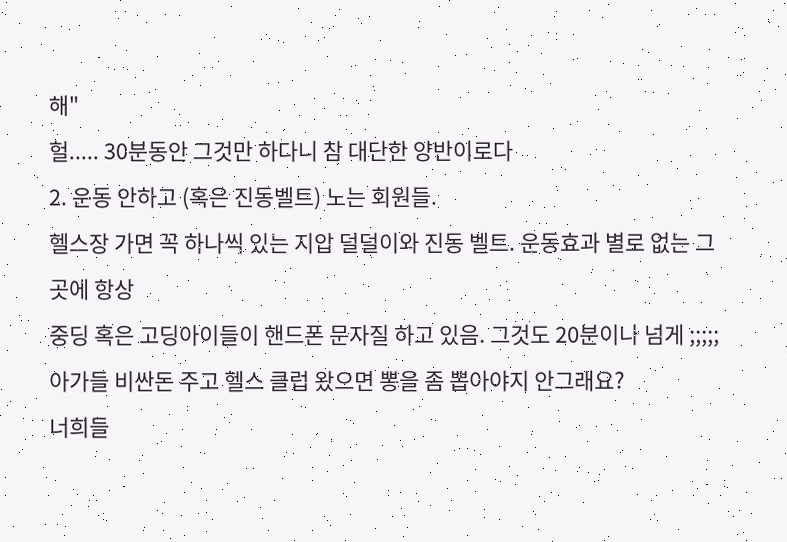해"
헐..... 30분동안 그것만 하다니 참 대단한 양반이로다
2. 운동 안하고 (혹은 진동벨트) 노는 회원들.
헬스장 가면 꼭 하나씩 있는 지압 덜덜이와 진동 벨트. 운동효과 별로 없는 그곳에 항상
중딩 혹은 고딩아이들이 핸드폰 문자질 하고 있음. 그것도 20분이나 넘게 ;;;;;
아가들 비싼돈 주고 헬스 클럽 왔으면 뽕을 좀 뽑아야지 안그래요?
너희들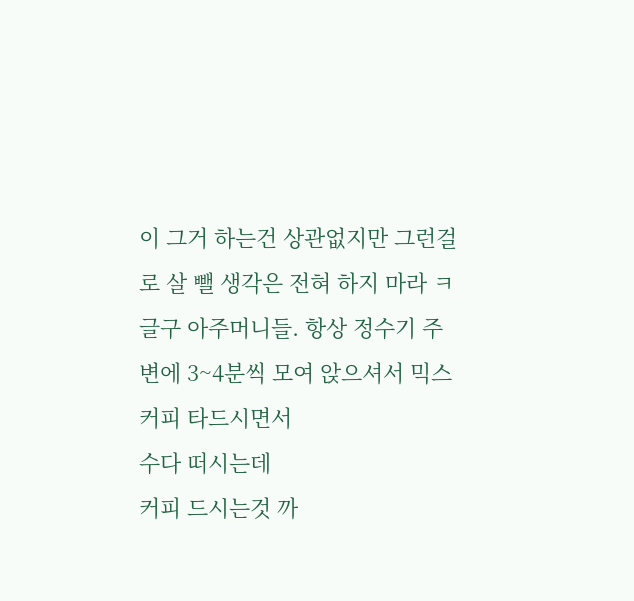이 그거 하는건 상관없지만 그런걸로 살 뺄 생각은 전혀 하지 마라 ㅋ
글구 아주머니들. 항상 정수기 주변에 3~4분씩 모여 앉으셔서 믹스커피 타드시면서
수다 떠시는데
커피 드시는것 까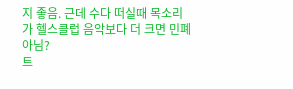지 좋음. 근데 수다 떠실때 목소리가 헬스클럽 음악보다 더 크면 민폐아님?
트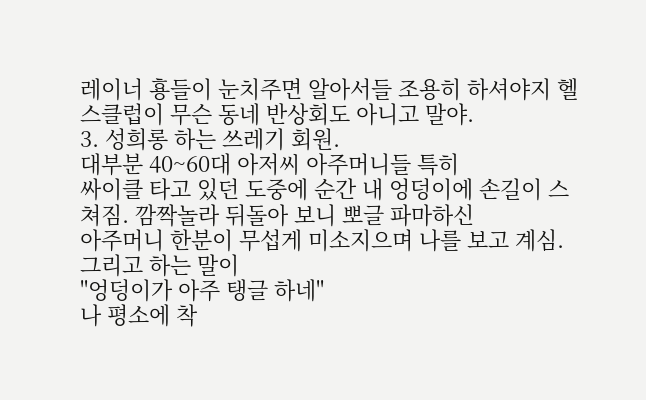레이너 횽들이 눈치주면 알아서들 조용히 하셔야지 헬스클럽이 무슨 동네 반상회도 아니고 말야.
3. 성희롱 하는 쓰레기 회원.
대부분 40~60대 아저씨 아주머니들 특히
싸이클 타고 있던 도중에 순간 내 엉덩이에 손길이 스쳐짐. 깜짝놀라 뒤돌아 보니 뽀글 파마하신
아주머니 한분이 무섭게 미소지으며 나를 보고 계심. 그리고 하는 말이
"엉덩이가 아주 탱글 하네"
나 평소에 착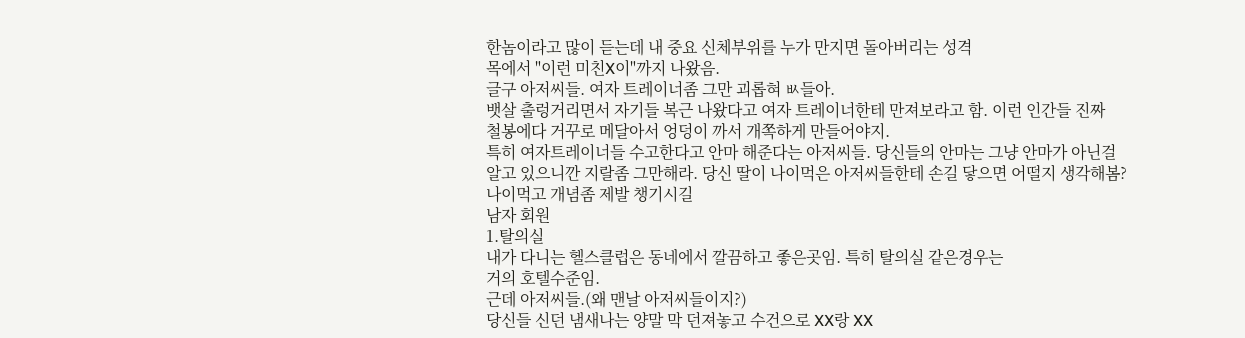한놈이라고 많이 듣는데 내 중요 신체부위를 누가 만지면 돌아버리는 성격
목에서 "이런 미친X이"까지 나왔음.
글구 아저씨들. 여자 트레이너좀 그만 괴롭혀 ㅄ들아.
뱃살 출렁거리면서 자기들 복근 나왔다고 여자 트레이너한테 만져보라고 함. 이런 인간들 진짜
철봉에다 거꾸로 메달아서 엉덩이 까서 개쪽하게 만들어야지.
특히 여자트레이너들 수고한다고 안마 해준다는 아저씨들. 당신들의 안마는 그냥 안마가 아닌걸
알고 있으니깐 지랄좀 그만해라. 당신 딸이 나이먹은 아저씨들한테 손길 닿으면 어떨지 생각해봄?
나이먹고 개념좀 제발 챙기시길
남자 회원
1.탈의실
내가 다니는 헬스클럽은 동네에서 깔끔하고 좋은곳임. 특히 탈의실 같은경우는
거의 호텔수준임.
근데 아저씨들.(왜 맨날 아저씨들이지?)
당신들 신던 냄새나는 양말 막 던져놓고 수건으로 XX랑 XX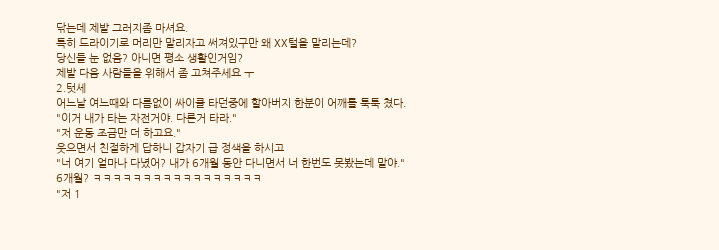닦는데 제발 그러지좀 마셔요.
특히 드라이기로 머리만 말리자고 써져있구만 왜 XX털을 말리는데?
당신들 눈 없음? 아니면 평소 생활인거임?
제발 다음 사람들을 위해서 좀 고쳐주세요 ㅜ
2.텃세
어느날 여느때와 다름없이 싸이클 타던중에 할아버지 한분이 어깨를 툭툭 쳤다.
"이거 내가 타는 자전거야. 다른거 타라."
"저 운동 조금만 더 하고요."
웃으면서 친절하게 답하니 갑자기 급 정색을 하시고
"너 여기 얼마나 다녔어? 내가 6개월 동안 다니면서 너 한번도 못봤는데 말야."
6개월? ㅋㅋㅋㅋㅋㅋㅋㅋㅋㅋㅋㅋㅋㅋㅋㅋㅋ
"저 1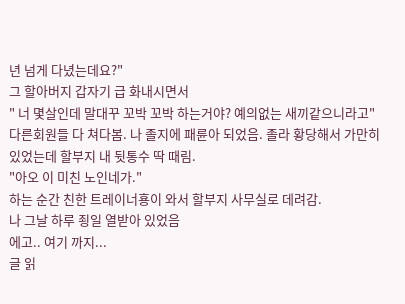년 넘게 다녔는데요?"
그 할아버지 갑자기 급 화내시면서
" 너 몇살인데 말대꾸 꼬박 꼬박 하는거야? 예의없는 새끼같으니라고"
다른회원들 다 쳐다봄. 나 졸지에 패륜아 되었음. 졸라 황당해서 가만히 있었는데 할부지 내 뒷통수 딱 때림.
"아오 이 미친 노인네가."
하는 순간 친한 트레이너횽이 와서 할부지 사무실로 데려감.
나 그날 하루 죙일 열받아 있었음
에고.. 여기 까지...
글 읽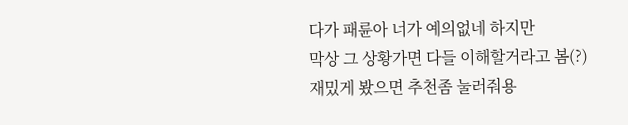다가 패륜아 너가 예의없네 하지만
막상 그 상황가면 다들 이해할거라고 봄(?)
재밌게 봤으면 추천좀 눌러줘용